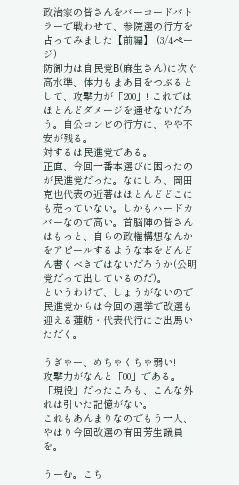政治家の皆さんをバーコードバトラーで戦わせて、参院選の行方を占ってみました【前編】 (3/4ページ)
防御力は自民党B(麻生さん)に次ぐ高水準、体力もまあ目をつぶるとして、攻撃力が「200」! これではほとんどダメージを通せないだろう。自公コンビの行方に、やや不安が残る。
対するは民進党である。
正直、今回一番本選びに困ったのが民進党だった。なにしろ、岡田克也代表の近著はほとんどどこにも売っていない。しかもハードカバーなので高い。首脳陣の皆さんはもっと、自らの政権構想なんかをアピールするような本をどんどん書くべきではないだろうか(公明党だって出しているのだ)。
というわけで、しょうがないので民進党からは今回の選挙で改選も迎える蓮舫・代表代行にご出馬いただく。

うぎゃー、めちゃくちゃ弱い!
攻撃力がなんと「00」である。「現役」だったころも、こんな外れは引いた記憶がない。
これもあんまりなのでもう一人、やはり今回改選の有田芳生議員を。

うーむ。こち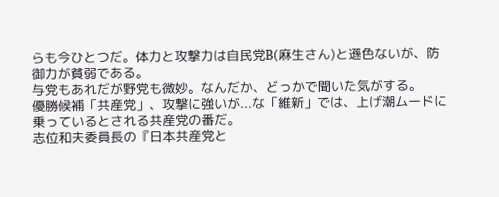らも今ひとつだ。体力と攻撃力は自民党B(麻生さん)と遜色ないが、防御力が貧弱である。
与党もあれだが野党も微妙。なんだか、どっかで聞いた気がする。
優勝候補「共産党」、攻撃に強いが...な「維新」では、上げ潮ムードに乗っているとされる共産党の番だ。
志位和夫委員長の『日本共産党と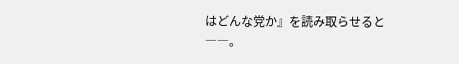はどんな党か』を読み取らせると――。